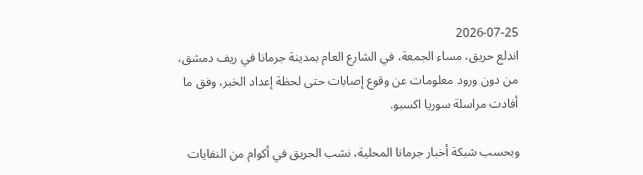2026-07-25
اندلع حريق، مساء الجمعة، في الشارع العام بمدينة جرمانا في ريف دمشق، من دون ورود معلومات عن وقوع إصابات حتى لحظة إعداد الخبر، وفق ما أفادت مراسلة سوريا اكسبو.

وبحسب شبكة أخبار جرمانا المحلية، نشب الحريق في أكوام من النفايات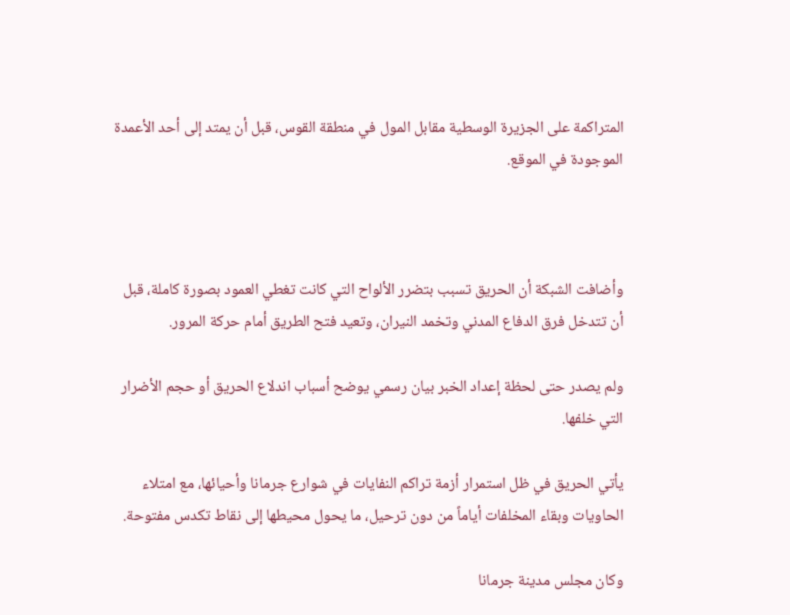المتراكمة على الجزيرة الوسطية مقابل المول في منطقة القوس، قبل أن يمتد إلى أحد الأعمدة الموجودة في الموقع.



وأضافت الشبكة أن الحريق تسبب بتضرر الألواح التي كانت تغطي العمود بصورة كاملة، قبل أن تتدخل فرق الدفاع المدني وتخمد النيران، وتعيد فتح الطريق أمام حركة المرور.

ولم يصدر حتى لحظة إعداد الخبر بيان رسمي يوضح أسباب اندلاع الحريق أو حجم الأضرار التي خلفها.

يأتي الحريق في ظل استمرار أزمة تراكم النفايات في شوارع جرمانا وأحيائها، مع امتلاء الحاويات وبقاء المخلفات أياماً من دون ترحيل، ما يحول محيطها إلى نقاط تكدس مفتوحة.

وكان مجلس مدينة جرمانا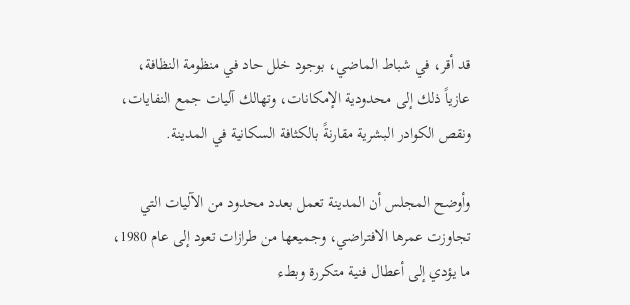قد أقر، في شباط الماضي، بوجود خلل حاد في منظومة النظافة، عازياً ذلك إلى محدودية الإمكانات، وتهالك آليات جمع النفايات، ونقص الكوادر البشرية مقارنةً بالكثافة السكانية في المدينة.

وأوضح المجلس أن المدينة تعمل بعدد محدود من الآليات التي تجاوزت عمرها الافتراضي، وجميعها من طرازات تعود إلى عام 1980، ما يؤدي إلى أعطال فنية متكررة وبطء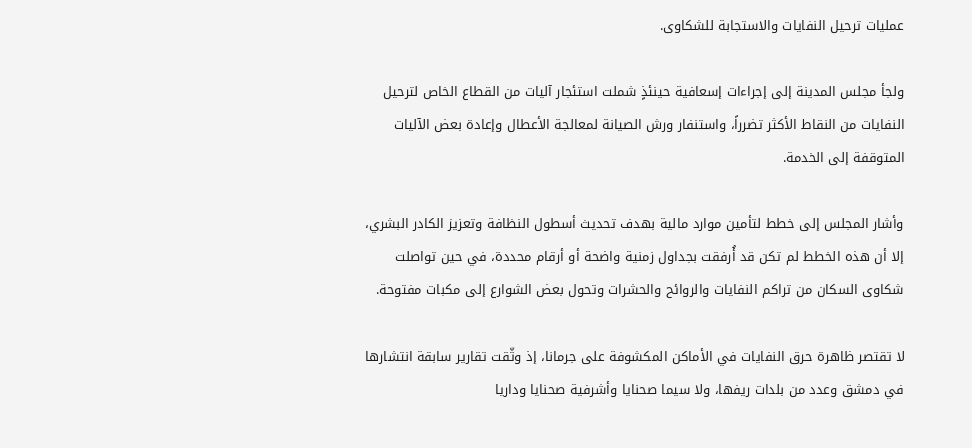عمليات ترحيل النفايات والاستجابة للشكاوى.

ولجأ مجلس المدينة إلى إجراءات إسعافية حينئذٍ شملت استئجار آليات من القطاع الخاص لترحيل النفايات من النقاط الأكثر تضرراً، واستنفار ورش الصيانة لمعالجة الأعطال وإعادة بعض الآليات المتوقفة إلى الخدمة.

وأشار المجلس إلى خطط لتأمين موارد مالية بهدف تحديث أسطول النظافة وتعزيز الكادر البشري، إلا أن هذه الخطط لم تكن قد أُرفقت بجداول زمنية واضحة أو أرقام محددة، في حين تواصلت شكاوى السكان من تراكم النفايات والروائح والحشرات وتحول بعض الشوارع إلى مكبات مفتوحة.

لا تقتصر ظاهرة حرق النفايات في الأماكن المكشوفة على جرمانا، إذ وثّقت تقارير سابقة انتشارها في دمشق وعدد من بلدات ريفها، ولا سيما صحنايا وأشرفية صحنايا وداريا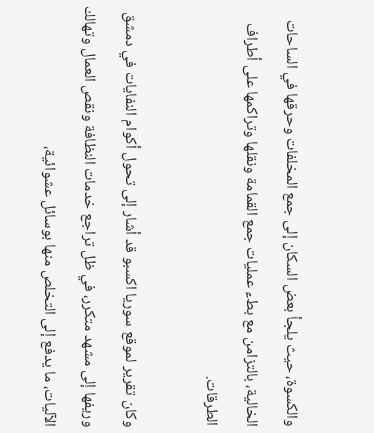والكسوة، حيث يلجأ بعض السكان إلى جمع المخلفات وحرقها في الساحات الخالية، بالتزامن مع بطء عمليات جمع القمامة ونقلها وتراكمها على أطراف الطرقات.

وكان تقرير لموقع سوريا اكسبو قد أشار إلى تحول أكوام النفايات في دمشق وريفها إلى مشهد متكرر، في ظل تراجع خدمات النظافة ونقص العمال وتهالك الآليات، ما يدفع إلى التخلص منها بوسائل عشوائية،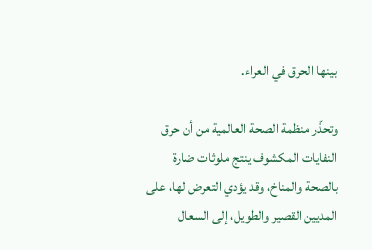بينها الحرق في العراء.

وتحذّر منظمة الصحة العالمية من أن حرق النفايات المكشوف ينتج ملوثات ضارة بالصحة والمناخ، وقد يؤدي التعرض لها، على المديين القصير والطويل، إلى السعال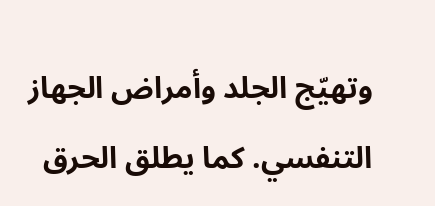وتهيّج الجلد وأمراض الجهاز التنفسي. كما يطلق الحرق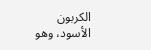الكربون الأسود، وهو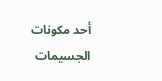أحد مكونات الجسيمات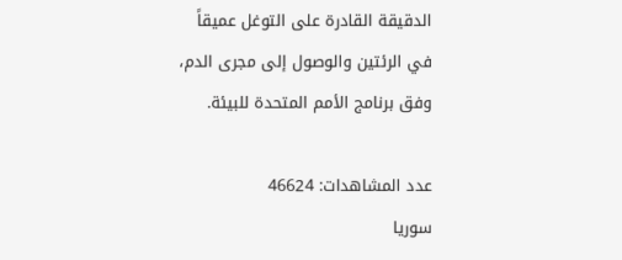الدقيقة القادرة على التوغل عميقاً في الرئتين والوصول إلى مجرى الدم، وفق برنامج الأمم المتحدة للبيئة.

عدد المشاهدات: 46624
سوريا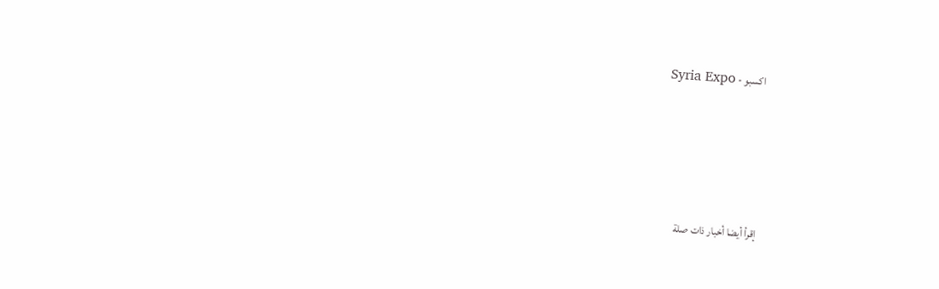اكسبو - Syria Expo




إقرأ أيضا أخبار ذات صلة